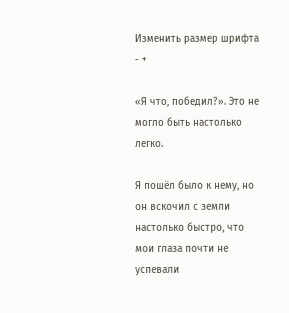Изменить размер шрифта - +

«Я что, победил?». Это не могло быть настолько легко.

Я пошёл было к нему, но он вскочил с земли настолько быстро, что мои глаза почти не успевали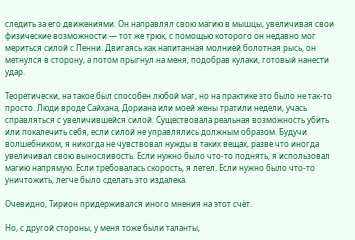следить за его движениями. Он направлял свою магию в мышцы, увеличивая свои физические возможности — тот же трюк, с помощью которого он недавно мог мериться силой с Пенни. Двигаясь как напитанная молнией болотная рысь, он метнулся в сторону, а потом прыгнул на меня, подобрав кулаки, готовый нанести удар.

Теоретически, на такое был способен любой маг, но на практике это было не так-то просто. Люди вроде Сайхана, Дориана или моей жены тратили недели, учась справляться с увеличившейся силой. Существовала реальная возможность убить или покалечить себя, если силой не управлялись должным образом. Будучи волшебником, я никогда не чувствовал нужды в таких вещах, разве что иногда увеличивал свою выносливость. Если нужно было что-то поднять, я использовал магию напрямую. Если требовалась скорость, я летел. Если нужно было что-то уничтожить, легче было сделать это издалека.

Очевидно, Тирион придерживался иного мнения на этот счёт.

Но, с другой стороны, у меня тоже были таланты,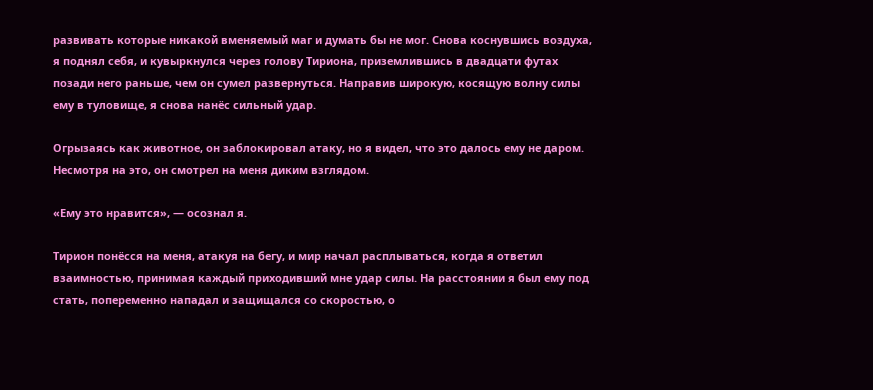развивать которые никакой вменяемый маг и думать бы не мог. Снова коснувшись воздуха, я поднял себя, и кувыркнулся через голову Тириона, приземлившись в двадцати футах позади него раньше, чем он сумел развернуться. Направив широкую, косящую волну силы ему в туловище, я снова нанёс сильный удар.

Огрызаясь как животное, он заблокировал атаку, но я видел, что это далось ему не даром. Несмотря на это, он смотрел на меня диким взглядом.

«Ему это нравится», — осознал я.

Тирион понёсся на меня, атакуя на бегу, и мир начал расплываться, когда я ответил взаимностью, принимая каждый приходивший мне удар силы. На расстоянии я был ему под стать, попеременно нападал и защищался со скоростью, о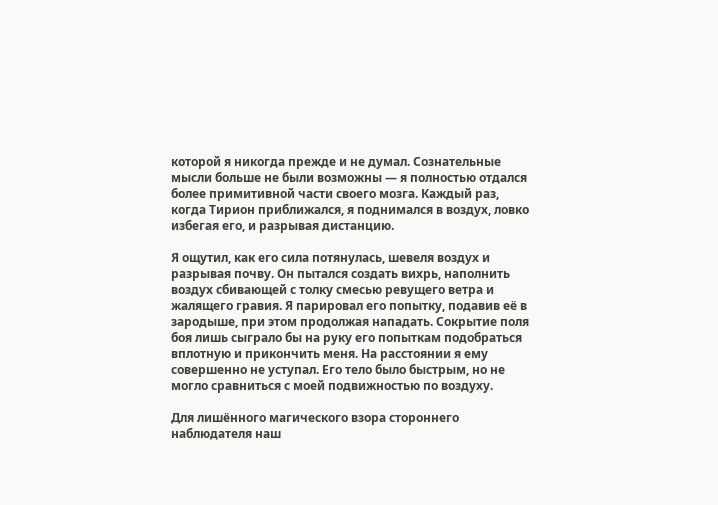которой я никогда прежде и не думал. Сознательные мысли больше не были возможны — я полностью отдался более примитивной части своего мозга. Каждый раз, когда Тирион приближался, я поднимался в воздух, ловко избегая его, и разрывая дистанцию.

Я ощутил, как его сила потянулась, шевеля воздух и разрывая почву. Он пытался создать вихрь, наполнить воздух сбивающей с толку смесью ревущего ветра и жалящего гравия. Я парировал его попытку, подавив её в зародыше, при этом продолжая нападать. Сокрытие поля боя лишь сыграло бы на руку его попыткам подобраться вплотную и прикончить меня. На расстоянии я ему совершенно не уступал. Его тело было быстрым, но не могло сравниться с моей подвижностью по воздуху.

Для лишённого магического взора стороннего наблюдателя наш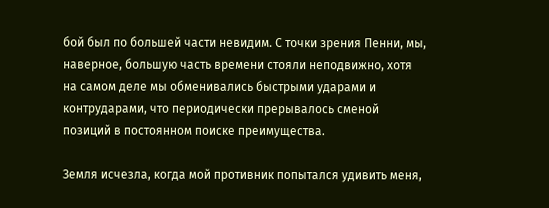бой был по большей части невидим. С точки зрения Пенни, мы, наверное, большую часть времени стояли неподвижно, хотя на самом деле мы обменивались быстрыми ударами и контрударами, что периодически прерывалось сменой позиций в постоянном поиске преимущества.

Земля исчезла, когда мой противник попытался удивить меня,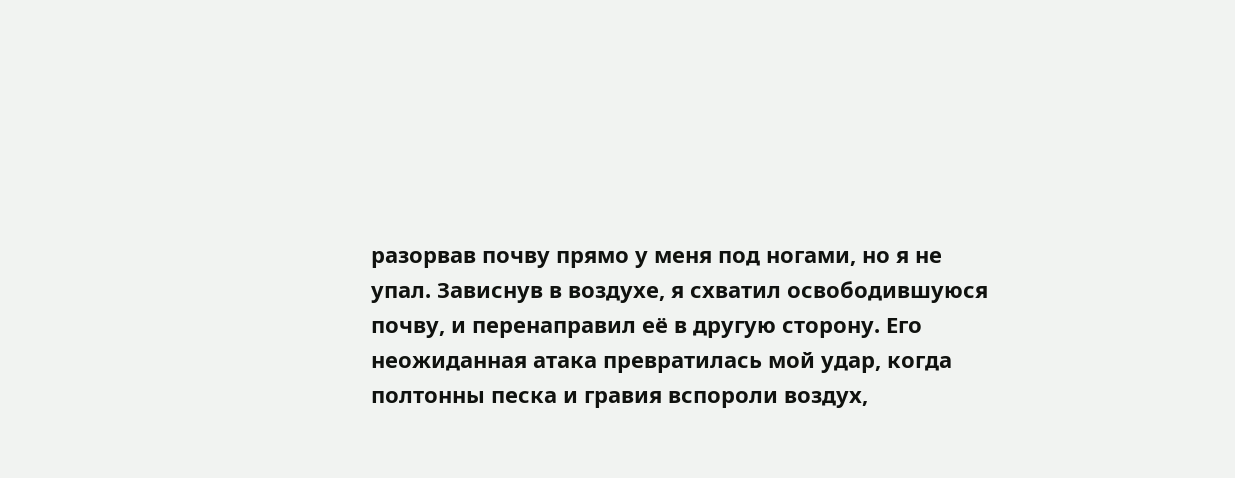разорвав почву прямо у меня под ногами, но я не упал. Зависнув в воздухе, я схватил освободившуюся почву, и перенаправил её в другую сторону. Его неожиданная атака превратилась мой удар, когда полтонны песка и гравия вспороли воздух,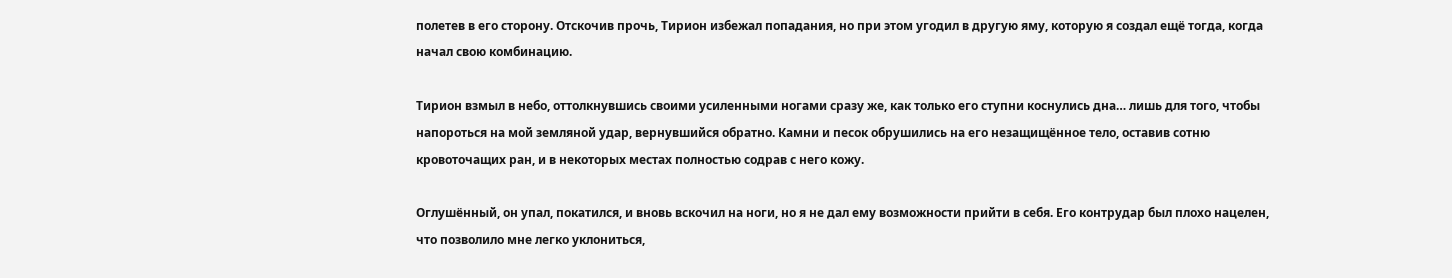полетев в его сторону. Отскочив прочь, Тирион избежал попадания, но при этом угодил в другую яму, которую я создал ещё тогда, когда начал свою комбинацию.

Тирион взмыл в небо, оттолкнувшись своими усиленными ногами сразу же, как только его ступни коснулись дна… лишь для того, чтобы напороться на мой земляной удар, вернувшийся обратно. Камни и песок обрушились на его незащищённое тело, оставив сотню кровоточащих ран, и в некоторых местах полностью содрав с него кожу.

Оглушённый, он упал, покатился, и вновь вскочил на ноги, но я не дал ему возможности прийти в себя. Его контрудар был плохо нацелен, что позволило мне легко уклониться,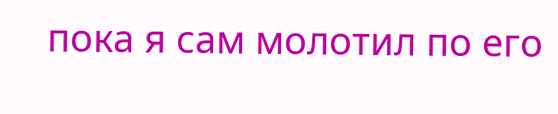пока я сам молотил по его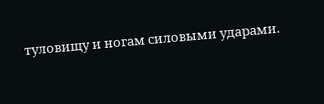туловищу и ногам силовыми ударами.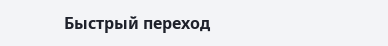Быстрый переход